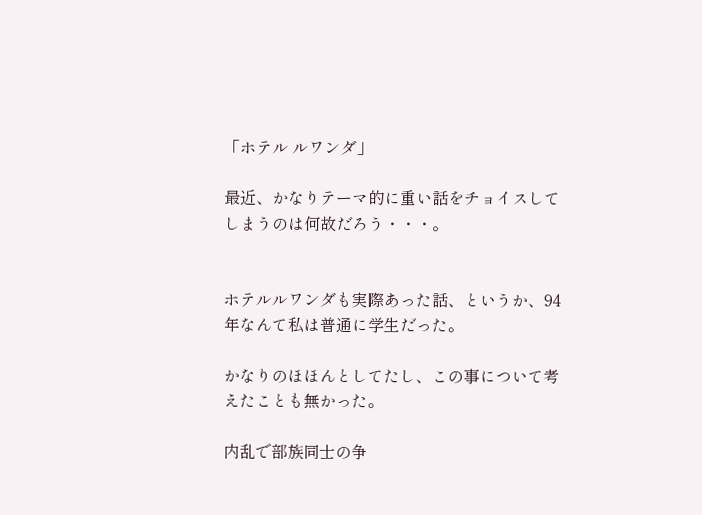「ホテル ルワンダ」

最近、かなりテーマ的に重い話をチョイスしてしまうのは何故だろう・・・。


ホテルルワンダも実際あった話、というか、94年なんて私は普通に学生だった。

かなりのほほんとしてたし、この事について考えたことも無かった。

内乱で部族同士の争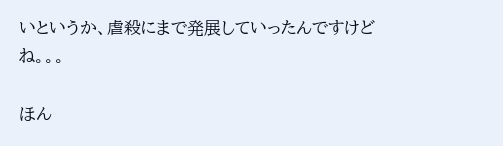いというか、虐殺にまで発展していったんですけどね。。。

ほん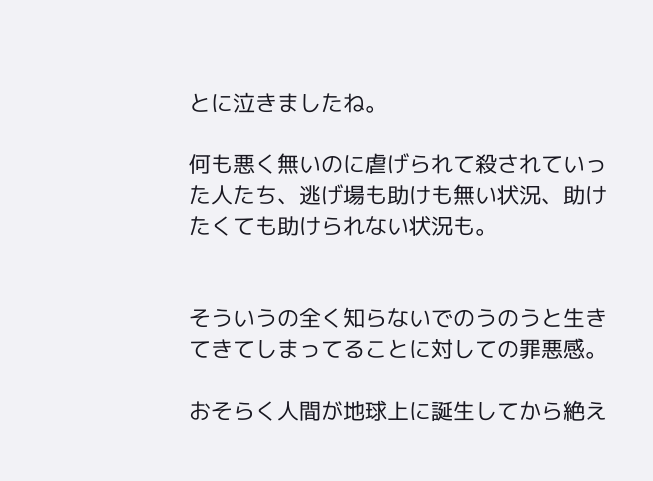とに泣きましたね。

何も悪く無いのに虐げられて殺されていった人たち、逃げ場も助けも無い状況、助けたくても助けられない状況も。


そういうの全く知らないでのうのうと生きてきてしまってることに対しての罪悪感。

おそらく人間が地球上に誕生してから絶え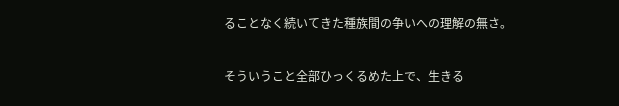ることなく続いてきた種族間の争いへの理解の無さ。

そういうこと全部ひっくるめた上で、生きる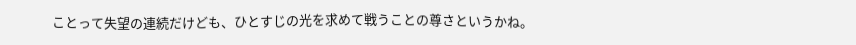ことって失望の連続だけども、ひとすじの光を求めて戦うことの尊さというかね。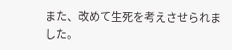また、改めて生死を考えさせられました。